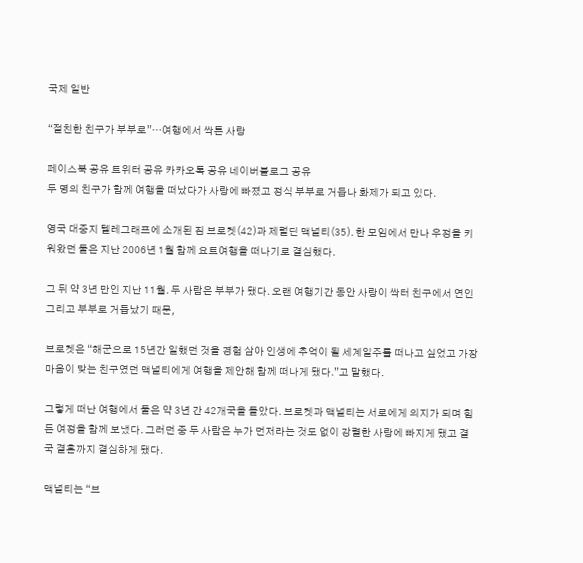국제 일반

“절친한 친구가 부부로”…여행에서 싹튼 사랑

페이스북 공유 트위터 공유 카카오톡 공유 네이버블로그 공유
두 명의 친구가 함께 여행을 떠났다가 사랑에 빠졌고 정식 부부로 거듭나 화제가 되고 있다.

영국 대중지 텔레그래프에 소개된 짐 브로켓(42)과 제럴딘 맥널티(35). 한 모임에서 만나 우정을 키워왔던 둘은 지난 2006년 1월 함께 요트여행을 떠나기로 결심했다.

그 뒤 약 3년 만인 지난 11월. 두 사람은 부부가 됐다. 오랜 여행기간 동안 사랑이 싹터 친구에서 연인 그리고 부부로 거듭났기 때문,

브로켓은 “해군으로 15년간 일했던 것을 경험 삼아 인생에 추억이 될 세계일주를 떠나고 싶었고 가장 마음이 맞는 친구였던 맥널티에게 여행을 제안해 함께 떠나게 됐다.”고 말했다.

그렇게 떠난 여행에서 둘은 약 3년 간 42개국을 돌았다. 브로켓과 맥널티는 서로에게 의지가 되며 힘든 여정을 함께 보냈다. 그러던 중 두 사람은 누가 먼저라는 것도 없이 강렬한 사랑에 빠지게 됐고 결국 결혼까지 결심하게 됐다.

맥널티는 “브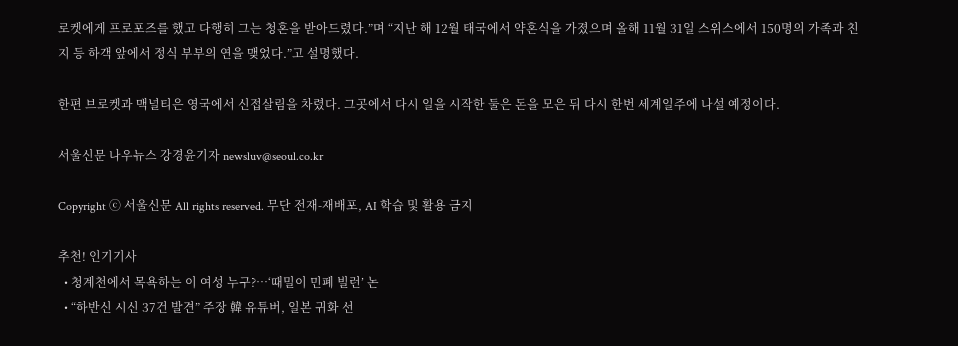로켓에게 프로포즈를 했고 다행히 그는 청혼을 받아드렸다.”며 “지난 해 12월 태국에서 약혼식을 가졌으며 올해 11월 31일 스위스에서 150명의 가족과 친지 등 하객 앞에서 정식 부부의 연을 맺었다.”고 설명했다.

한편 브로켓과 맥널티은 영국에서 신접살림을 차렸다. 그곳에서 다시 일을 시작한 둘은 돈을 모은 뒤 다시 한번 세계일주에 나설 예정이다.

서울신문 나우뉴스 강경윤기자 newsluv@seoul.co.kr

Copyright ⓒ 서울신문 All rights reserved. 무단 전재-재배포, AI 학습 및 활용 금지

추천! 인기기사
  • 청계천에서 목욕하는 이 여성 누구?…‘때밀이 민폐 빌런’ 논
  • “하반신 시신 37건 발견” 주장 韓 유튜버, 일본 귀화 선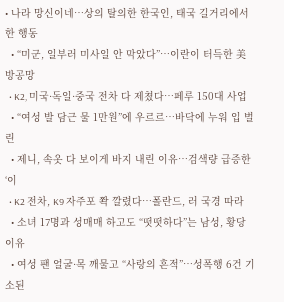• 나라 망신이네…상의 탈의한 한국인, 태국 길거리에서 한 행동
  • “미군, 일부러 미사일 안 막았다”…이란이 터득한 美 방공망
  • K2, 미국·독일·중국 전차 다 제쳤다…페루 150대 사업
  • “여성 발 담근 물 1만원”에 우르르…바닥에 누워 입 벌린
  • 제니, 속옷 다 보이게 바지 내린 이유…검색량 급증한 ‘이
  • K2 전차, K9 자주포 쫙 깔렸다…폴란드, 러 국경 따라
  • 소녀 17명과 성매매 하고도 “떳떳하다”는 남성, 황당 이유
  • 여성 팬 얼굴·목 깨물고 “사랑의 흔적”…성폭행 6건 기소된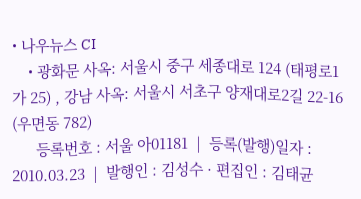• 나우뉴스 CI
    • 광화문 사옥: 서울시 중구 세종대로 124 (태평로1가 25) , 강남 사옥: 서울시 서초구 양재대로2길 22-16 (우면동 782)
      등록번호 : 서울 아01181  |  등록(발행)일자 : 2010.03.23  |  발행인 : 김성수 · 편집인 : 김태균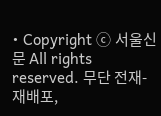• Copyright ⓒ 서울신문 All rights reserved. 무단 전재-재배포,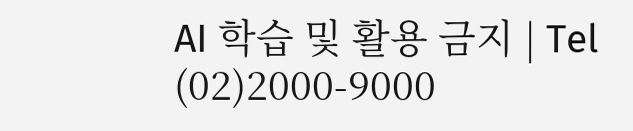AI 학습 및 활용 금지 | Tel (02)2000-9000